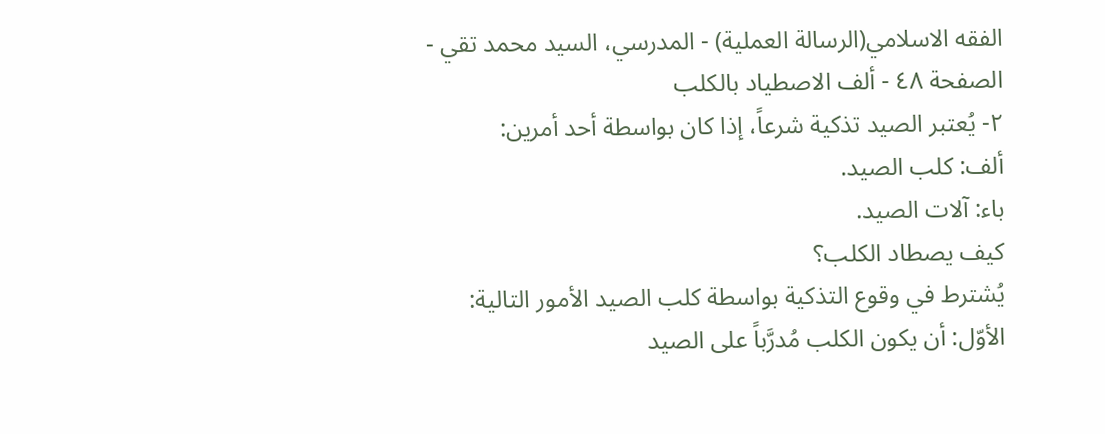الفقه الاسلامي(الرسالة العملية) - المدرسي، السيد محمد تقي - الصفحة ٤٨ - ألف الاصطياد بالكلب
٢- يُعتبر الصيد تذكية شرعاً، إذا كان بواسطة أحد أمرين:
ألف: كلب الصيد.
باء: آلات الصيد.
كيف يصطاد الكلب؟
يُشترط في وقوع التذكية بواسطة كلب الصيد الأمور التالية:
الأوّل: أن يكون الكلب مُدرَّباً على الصيد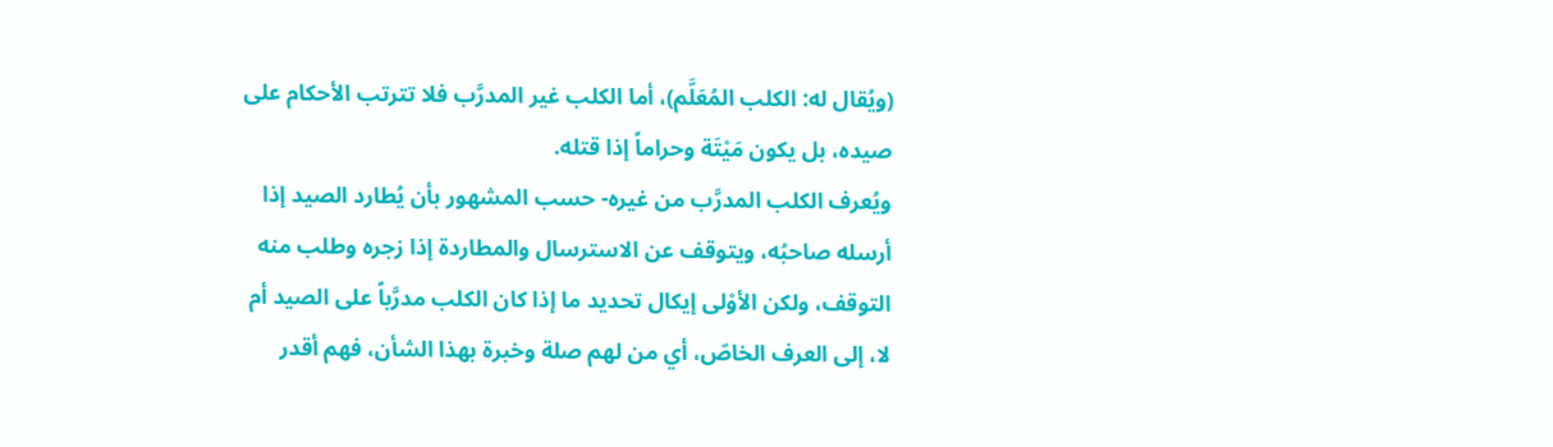(ويُقال له: الكلب المُعَلَّم)، أما الكلب غير المدرَّب فلا تترتب الأحكام على صيده، بل يكون مَيْتَة وحراماً إذا قتله.
ويُعرف الكلب المدرَّب من غيره- حسب المشهور بأن يُطارد الصيد إذا أرسله صاحبُه، ويتوقف عن الاسترسال والمطاردة إذا زجره وطلب منه التوقف، ولكن الأوْلى إيكال تحديد ما إذا كان الكلب مدرَّباً على الصيد أم لا، إلى العرف الخاصّ، أي من لهم صلة وخبرة بهذا الشأن، فهم أقدر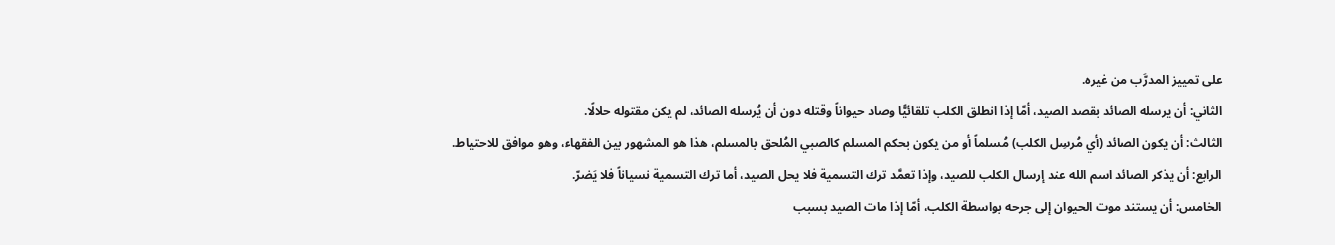على تمييز المدرَّب من غيره.
الثاني: أن يرسله الصائد بقصد الصيد، أمّا إذا انطلق الكلب تلقائيًّا وصاد حيواناً وقتله دون أن يُرسله الصائد، لم يكن مقتوله حلالًا.
الثالث: أن يكون الصائد (أي مُرسِل الكلب) مُسلماً أو من يكون بحكم المسلم كالصبي المُلحق بالمسلم، هذا هو المشهور بين الفقهاء، وهو موافق للاحتياط.
الرابع: أن يذكر الصائد اسم الله عند إرسال الكلب للصيد، وإذا تعمَّد ترك التسمية فلا يحل الصيد، أما ترك التسمية نسياناً فلا يَضرّ.
الخامس: أن يستند موت الحيوان إلى جرحه بواسطة الكلب، أمّا إذا مات الصيد بسبب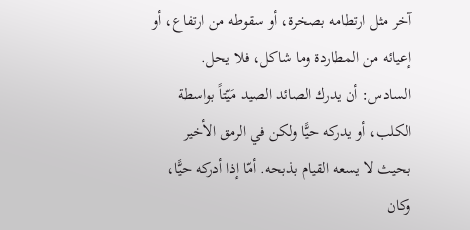آخر مثل ارتطامه بصخرة، أو سقوطه من ارتفاع، أو إعيائه من المطاردة وما شاكل، فلا يحل.
السادس: أن يدرك الصائد الصيد مَيّتاً بواسطة الكلب، أو يدركه حيًّا ولكن في الرمق الأخير بحيث لا يسعه القيام بذبحه. أمّا إذا أدركه حيًّا، وكان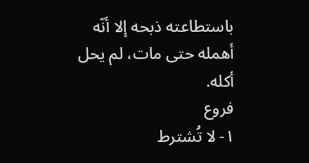باستطاعته ذبحه إلا أنّه أهمله حتى مات، لم يحل أكله.
فروع
١- لا تُشترط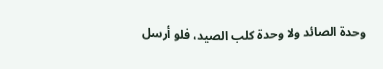وحدة الصائد ولا وحدة كلب الصيد، فلو أرسل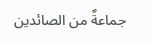جماعةٌ من الصائدين